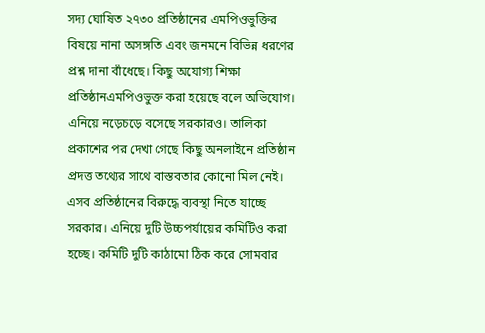সদ্য ঘোষিত ২৭৩০ প্রতিষ্ঠানের এমপিওভুক্তির বিষয়ে নানা অসঙ্গতি এবং জনমনে বিভিন্ন ধরণের প্রশ্ন দানা বাঁধেছে। কিছু অযোগ্য শিক্ষা প্রতিষ্ঠানএমপিওভুক্ত করা হয়েছে বলে অভিযোগ।
এনিয়ে নড়েচড়ে বসেছে সরকারও। তালিকা প্রকাশের পর দেখা গেছে কিছু অনলাইনে প্রতিষ্ঠান প্রদত্ত তথ্যের সাথে বাস্তবতার কোনো মিল নেই। এসব প্রতিষ্ঠানের বিরুদ্ধে ব্যবস্থা নিতে যাচ্ছে সরকার। এনিয়ে দুটি উচ্চপর্যায়ের কমিটিও করা হচ্ছে। কমিটি দুটি কাঠামো ঠিক করে সোমবার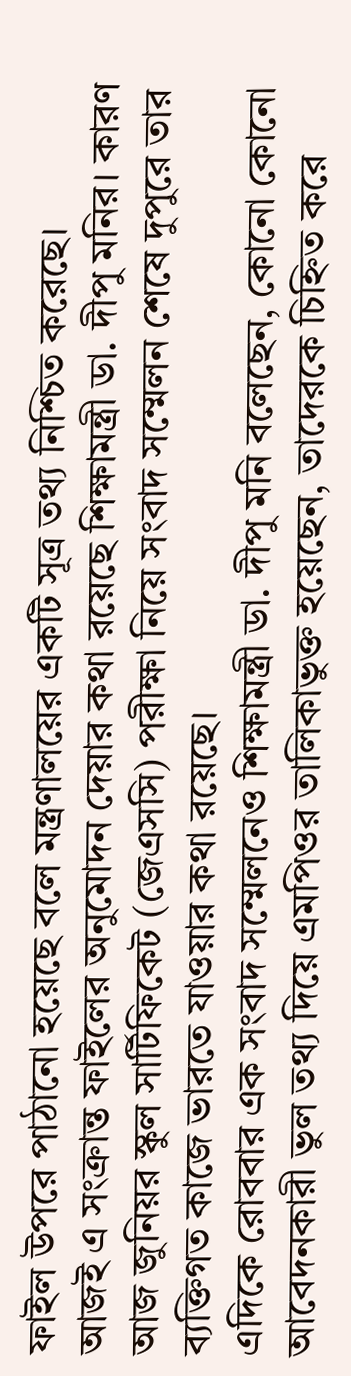ফাইল উপরে পাঠানো হয়েছে বলে মন্ত্রণালয়ের একটি সূত্র তথ্য নিশ্চিত করেছে।
আজই এ সংক্রান্ত ফাইলের অনুমোদন দেয়ার কথা রয়েছে শিক্ষামন্ত্রী ডা. দীপু মনির। কারণ আজ জুনিয়র স্কুল সার্টিফিকেট (জেএসসি) পরীক্ষা নিয়ে সংবাদ সম্মেলন শেষে দুপুরে তার ব্যক্তিগত কাজে ভারতে যাওয়ার কথা রয়েছে।
এদিকে রোববার এক সংবাদ সম্মেলনেও শিক্ষামন্ত্রী ডা. দীপু মনি বলেছেন, কোনো কোনো আবেদনকারী ভুল তথ্য দিয়ে এমপিওর তালিকাভুক্ত হয়েছেন, তাদেরকে চিহ্নিত করে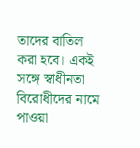তাদের বাতিল করা হবে। একই সঙ্গে স্বাধীনতা বিরোধীদের নামে পাওয়া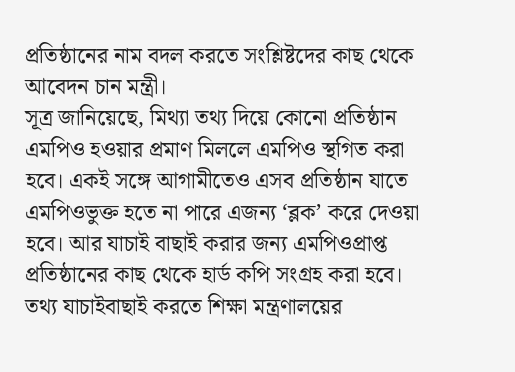প্রতিষ্ঠানের নাম বদল করতে সংশ্লিষ্টদের কাছ থেকে আবেদন চান মন্ত্রী।
সূত্র জানিয়েছে, মিথ্যা তথ্য দিয়ে কোনো প্রতিষ্ঠান এমপিও হওয়ার প্রমাণ মিললে এমপিও স্থগিত করা হবে। একই সঙ্গে আগামীতেও এসব প্রতিষ্ঠান যাতে এমপিওভুক্ত হতে না পারে এজন্য ‘ব্লক’ করে দেওয়া হবে। আর যাচাই বাছাই করার জন্য এমপিওপ্রাপ্ত প্রতিষ্ঠানের কাছ থেকে হার্ড কপি সংগ্রহ করা হবে।
তথ্য যাচাইবাছাই করতে শিক্ষা মন্ত্রণালয়ের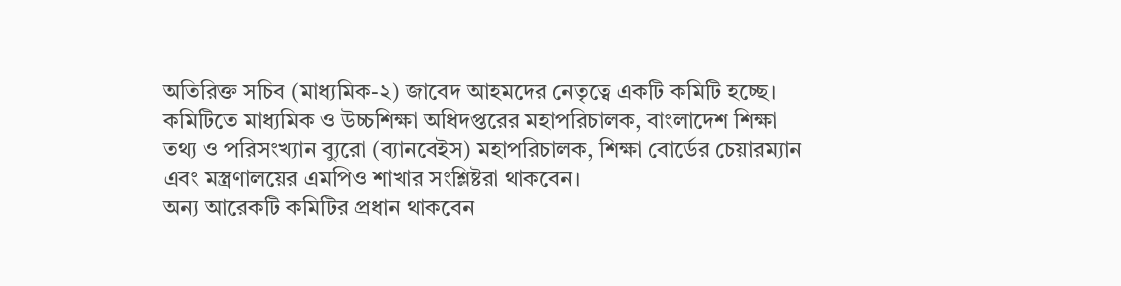অতিরিক্ত সচিব (মাধ্যমিক-২) জাবেদ আহমদের নেতৃত্বে একটি কমিটি হচ্ছে। কমিটিতে মাধ্যমিক ও উচ্চশিক্ষা অধিদপ্তরের মহাপরিচালক, বাংলাদেশ শিক্ষা তথ্য ও পরিসংখ্যান ব্যুরো (ব্যানবেইস) মহাপরিচালক, শিক্ষা বোর্ডের চেয়ারম্যান এবং মস্ত্রণালয়ের এমপিও শাখার সংশ্লিষ্টরা থাকবেন।
অন্য আরেকটি কমিটির প্রধান থাকবেন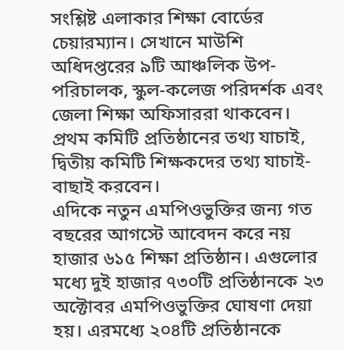সংশ্লিষ্ট এলাকার শিক্ষা বোর্ডের চেয়ারম্যান। সেখানে মাউশি অধিদপ্তরের ৯টি আঞ্চলিক উপ-পরিচালক, স্কুল-কলেজ পরিদর্শক এবং জেলা শিক্ষা অফিসাররা থাকবেন। প্রথম কমিটি প্রতিষ্ঠানের তথ্য যাচাই, দ্বিতীয় কমিটি শিক্ষকদের তথ্য যাচাই-বাছাই করবেন।
এদিকে নতুন এমপিওভুক্তির জন্য গত বছরের আগস্টে আবেদন করে নয় হাজার ৬১৫ শিক্ষা প্রতিষ্ঠান। এগুলোর মধ্যে দুই হাজার ৭৩০টি প্রতিষ্ঠানকে ২৩ অক্টোবর এমপিওভুক্তির ঘোষণা দেয়া হয়। এরমধ্যে ২০৪টি প্রতিষ্ঠানকে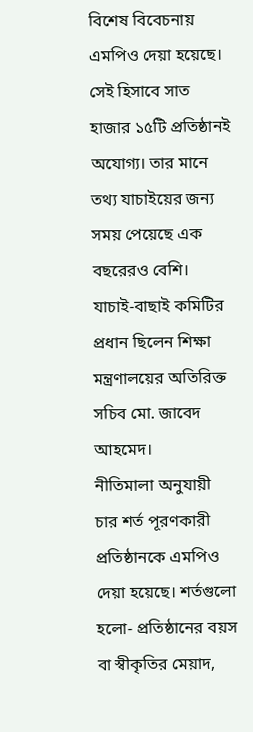বিশেষ বিবেচনায় এমপিও দেয়া হয়েছে। সেই হিসাবে সাত হাজার ১৫টি প্রতিষ্ঠানই অযোগ্য। তার মানে তথ্য যাচাইয়ের জন্য সময় পেয়েছে এক বছরেরও বেশি। যাচাই-বাছাই কমিটির প্রধান ছিলেন শিক্ষা মন্ত্রণালয়ের অতিরিক্ত সচিব মো. জাবেদ আহমেদ।
নীতিমালা অনুযায়ী চার শর্ত পূরণকারী প্রতিষ্ঠানকে এমপিও দেয়া হয়েছে। শর্তগুলো হলো- প্রতিষ্ঠানের বয়স বা স্বীকৃতির মেয়াদ,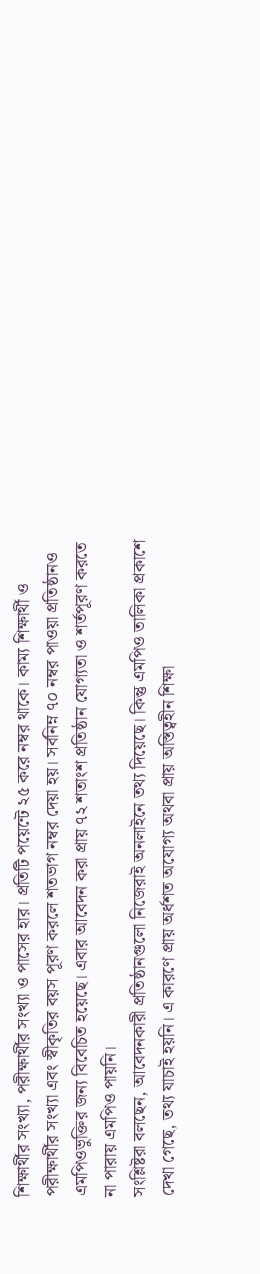শিক্ষার্থীর সংখ্যা, পরীক্ষার্থীর সংখ্যা ও পাসের হার। প্রতিটি পয়েন্টে ২৫ করে নম্বর থাকে। কাম্য শিক্ষার্থী ও পরীক্ষার্থীর সংখ্যা এবং স্বীকৃতির বয়স পূরণ করলে শতভাগ নম্বর দেয়া হয়। সর্বনিম্ন ৭০ নম্বর পাওয়া প্রতিষ্ঠানও এমপিওভুক্তির জন্য বিবেচিত হয়েছে। এবার আবেদন করা প্রায় ৭২ শতাংশ প্রতিষ্ঠান যোগ্যতা ও শর্তপূরণ করতে না পারায় এমপিও পায়নি।
সংশ্লিষ্টরা বলছেন, আবেদনকারী প্রতিষ্ঠানগুলো নিজেরাই অনলাইনে তথ্য দিয়েছে। কিন্তু এমপিও তালিকা প্রকাশে দেখা গেছে, তথ্য যাচাই হয়নি। এ কারণে প্রায় অর্ধশত অযোগ্য অথবা প্রায় অস্তিত্বহীন শিক্ষা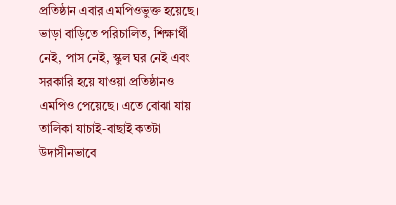প্রতিষ্ঠান এবার এমপিওভুক্ত হয়েছে। ভাড়া বাড়িতে পরিচালিত, শিক্ষার্থী নেই, পাস নেই, স্কুল ঘর নেই এবং সরকারি হয়ে যাওয়া প্রতিষ্ঠানও এমপিও পেয়েছে। এতে বোঝা যায় তালিকা যাচাই-বাছাই কতটা উদাসীনভাবে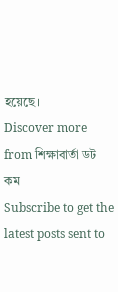হয়েছে।
Discover more from শিক্ষাবার্তা ডট কম
Subscribe to get the latest posts sent to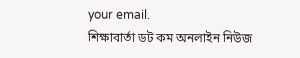your email.
শিক্ষাবার্তা ডট কম অনলাইন নিউজ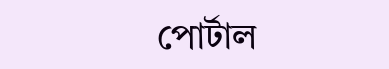পোর্টাল